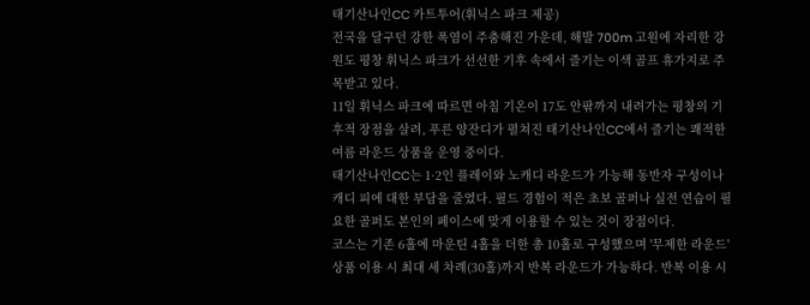태기산나인CC 카트투어(휘닉스 파크 제공)
전국을 달구던 강한 폭염이 주춤해진 가운데, 해발 700m 고원에 자리한 강원도 평창 휘닉스 파크가 선선한 기후 속에서 즐기는 이색 골프 휴가지로 주목받고 있다.
11일 휘닉스 파크에 따르면 아침 기온이 17도 안팎까지 내려가는 평창의 기후적 장점을 살려, 푸른 양잔디가 펼쳐진 태기산나인CC에서 즐기는 쾌적한 여름 라운드 상품을 운영 중이다.
태기산나인CC는 1·2인 플레이와 노캐디 라운드가 가능해 동반자 구성이나 캐디 피에 대한 부담을 줄였다. 필드 경험이 적은 초보 골퍼나 실전 연습이 필요한 골퍼도 본인의 페이스에 맞게 이용할 수 있는 것이 장점이다.
코스는 기존 6홀에 마운틴 4홀을 더한 총 10홀로 구성했으며 '무제한 라운드' 상품 이용 시 최대 세 차례(30홀)까지 반복 라운드가 가능하다. 반복 이용 시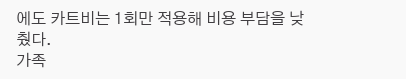에도 카트비는 1회만 적용해 비용 부담을 낮췄다.
가족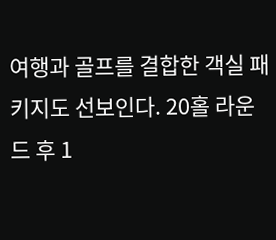여행과 골프를 결합한 객실 패키지도 선보인다. 20홀 라운드 후 1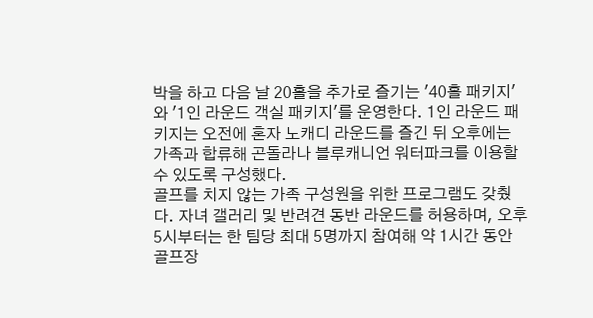박을 하고 다음 날 20홀을 추가로 즐기는 '40홀 패키지'와 '1인 라운드 객실 패키지'를 운영한다. 1인 라운드 패키지는 오전에 혼자 노캐디 라운드를 즐긴 뒤 오후에는 가족과 합류해 곤돌라나 블루캐니언 워터파크를 이용할 수 있도록 구성했다.
골프를 치지 않는 가족 구성원을 위한 프로그램도 갖췄다. 자녀 갤러리 및 반려견 동반 라운드를 허용하며, 오후 5시부터는 한 팀당 최대 5명까지 참여해 약 1시간 동안 골프장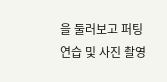을 둘러보고 퍼팅 연습 및 사진 촬영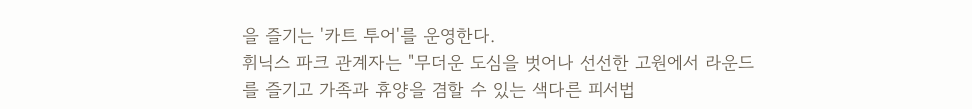을 즐기는 '카트 투어'를 운영한다.
휘닉스 파크 관계자는 "무더운 도심을 벗어나 선선한 고원에서 라운드를 즐기고 가족과 휴양을 겸할 수 있는 색다른 피서법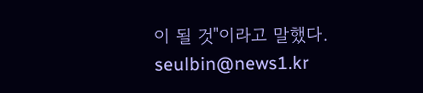이 될 것"이라고 말했다.
seulbin@news1.kr